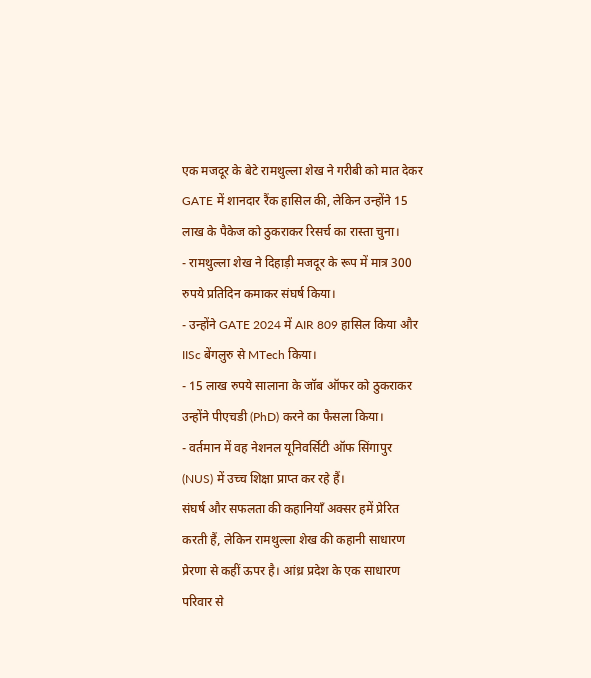एक मजदूर के बेटे रामथुल्ला शेख ने गरीबी को मात देकर GATE में शानदार रैंक हासिल की, लेकिन उन्होंने 15 लाख के पैकेज को ठुकराकर रिसर्च का रास्ता चुना।
- रामथुल्ला शेख ने दिहाड़ी मजदूर के रूप में मात्र 300 रुपये प्रतिदिन कमाकर संघर्ष किया।
- उन्होंने GATE 2024 में AIR 809 हासिल किया और IISc बेंगलुरु से MTech किया।
- 15 लाख रुपये सालाना के जॉब ऑफर को ठुकराकर उन्होंने पीएचडी (PhD) करने का फैसला किया।
- वर्तमान में वह नेशनल यूनिवर्सिटी ऑफ सिंगापुर (NUS) में उच्च शिक्षा प्राप्त कर रहे हैं।
संघर्ष और सफलता की कहानियाँ अक्सर हमें प्रेरित करती हैं, लेकिन रामथुल्ला शेख की कहानी साधारण प्रेरणा से कहीं ऊपर है। आंध्र प्रदेश के एक साधारण परिवार से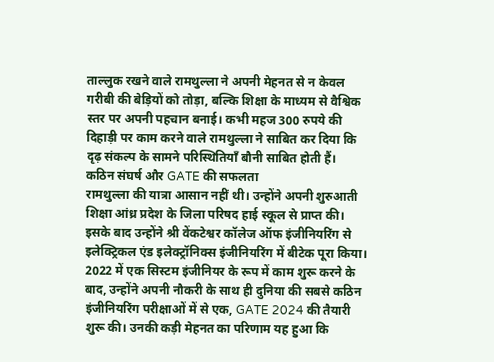ताल्लुक रखने वाले रामथुल्ला ने अपनी मेहनत से न केवल गरीबी की बेड़ियों को तोड़ा, बल्कि शिक्षा के माध्यम से वैश्विक स्तर पर अपनी पहचान बनाई। कभी महज 300 रुपये की दिहाड़ी पर काम करने वाले रामथुल्ला ने साबित कर दिया कि दृढ़ संकल्प के सामने परिस्थितियाँ बौनी साबित होती हैं।
कठिन संघर्ष और GATE की सफलता
रामथुल्ला की यात्रा आसान नहीं थी। उन्होंने अपनी शुरुआती शिक्षा आंध्र प्रदेश के जिला परिषद हाई स्कूल से प्राप्त की। इसके बाद उन्होंने श्री वेंकटेश्वर कॉलेज ऑफ इंजीनियरिंग से इलेक्ट्रिकल एंड इलेक्ट्रॉनिक्स इंजीनियरिंग में बीटेक पूरा किया। 2022 में एक सिस्टम इंजीनियर के रूप में काम शुरू करने के बाद, उन्होंने अपनी नौकरी के साथ ही दुनिया की सबसे कठिन इंजीनियरिंग परीक्षाओं में से एक, GATE 2024 की तैयारी शुरू की। उनकी कड़ी मेहनत का परिणाम यह हुआ कि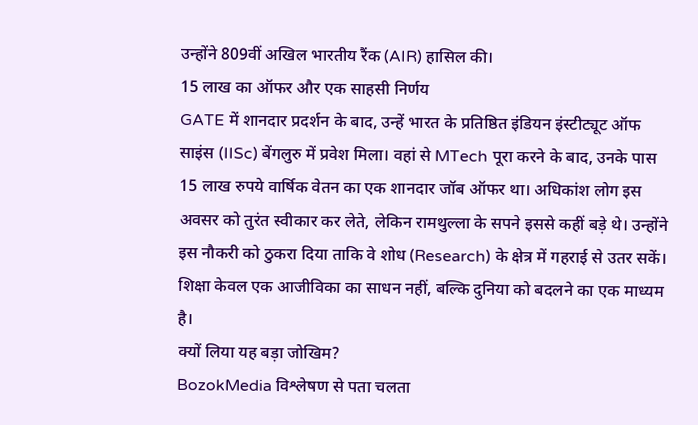उन्होंने 809वीं अखिल भारतीय रैंक (AIR) हासिल की।
15 लाख का ऑफर और एक साहसी निर्णय
GATE में शानदार प्रदर्शन के बाद, उन्हें भारत के प्रतिष्ठित इंडियन इंस्टीट्यूट ऑफ साइंस (IISc) बेंगलुरु में प्रवेश मिला। वहां से MTech पूरा करने के बाद, उनके पास 15 लाख रुपये वार्षिक वेतन का एक शानदार जॉब ऑफर था। अधिकांश लोग इस अवसर को तुरंत स्वीकार कर लेते, लेकिन रामथुल्ला के सपने इससे कहीं बड़े थे। उन्होंने इस नौकरी को ठुकरा दिया ताकि वे शोध (Research) के क्षेत्र में गहराई से उतर सकें।
शिक्षा केवल एक आजीविका का साधन नहीं, बल्कि दुनिया को बदलने का एक माध्यम है।
क्यों लिया यह बड़ा जोखिम?
BozokMedia विश्लेषण से पता चलता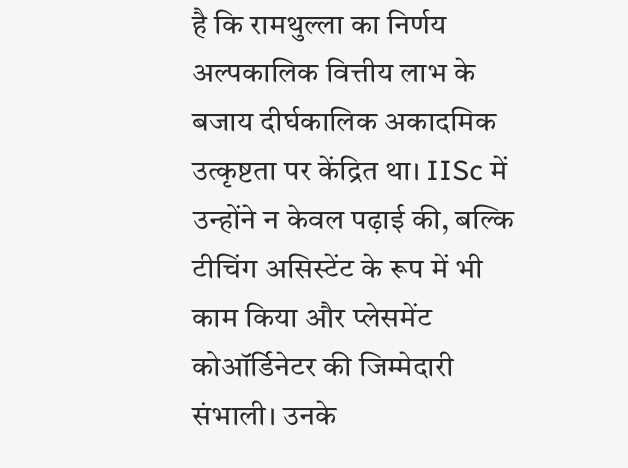है कि रामथुल्ला का निर्णय अल्पकालिक वित्तीय लाभ के बजाय दीर्घकालिक अकादमिक उत्कृष्टता पर केंद्रित था। IISc में उन्होंने न केवल पढ़ाई की, बल्कि टीचिंग असिस्टेंट के रूप में भी काम किया और प्लेसमेंट कोऑर्डिनेटर की जिम्मेदारी संभाली। उनके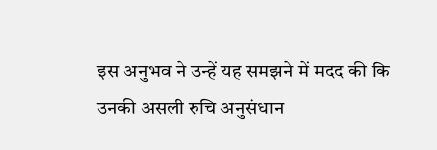इस अनुभव ने उन्हें यह समझने में मदद की कि उनकी असली रुचि अनुसंधान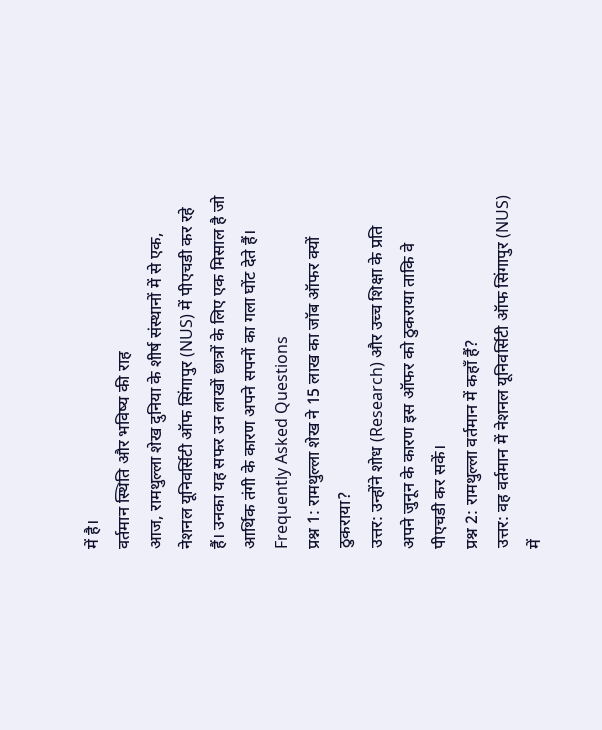में है।
वर्तमान स्थिति और भविष्य की राह
आज, रामथुल्ला शेख दुनिया के शीर्ष संस्थानों में से एक, नेशनल यूनिवर्सिटी ऑफ सिंगापुर (NUS) में पीएचडी कर रहे हैं। उनका यह सफर उन लाखों छात्रों के लिए एक मिसाल है जो आर्थिक तंगी के कारण अपने सपनों का गला घोंट देते हैं।
Frequently Asked Questions
प्रश्न 1: रामथुल्ला शेख ने 15 लाख का जॉब ऑफर क्यों ठुकराया?
उत्तर: उन्होंने शोध (Research) और उच्च शिक्षा के प्रति अपने जुनून के कारण इस ऑफर को ठुकराया ताकि वे पीएचडी कर सकें।
प्रश्न 2: रामथुल्ला वर्तमान में कहाँ हैं?
उत्तर: वह वर्तमान में नेशनल यूनिवर्सिटी ऑफ सिंगापुर (NUS) में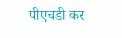पीएचडी कर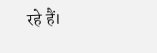रहे हैं।